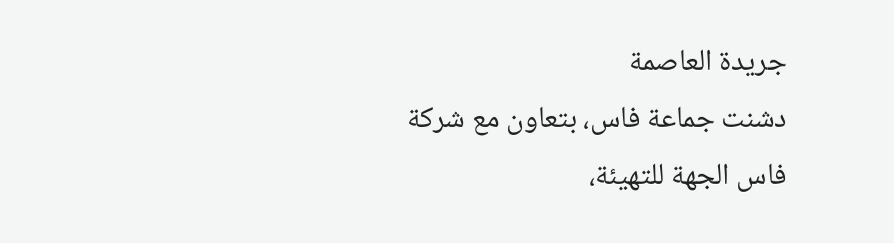جريدة العاصمة
دشنت جماعة فاس، بتعاون مع شركة فاس الجهة للتهيئة،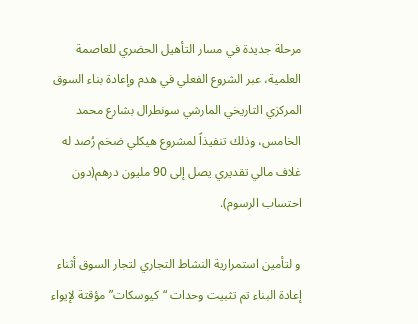مرحلة جديدة في مسار التأهيل الحضري للعاصمة العلمية، عبر الشروع الفعلي في هدم وإعادة بناء السوق المركزي التاريخي المارشي سونطرال بشارع محمد الخامس، وذلك تنفيذاً لمشروع هيكلي ضخم رُصد له غلاف مالي تقديري يصل إلى 90 مليون درهم(دون احتساب الرسوم).

و لتأمين استمرارية النشاط التجاري لتجار السوق أثناء إعادة البناء تم تثبيت وحدات “كيوسكات” مؤقتة لإيواء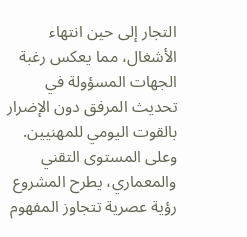التجار إلى حين انتهاء الأشغال، مما يعكس رغبة الجهات المسؤولة في تحديث المرفق دون الإضرار بالقوت اليومي للمهنيين.
وعلى المستوى التقني والمعماري، يطرح المشروع رؤية عصرية تتجاوز المفهوم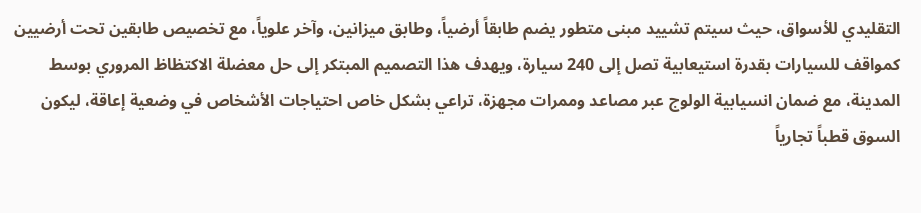التقليدي للأسواق، حيث سيتم تشييد مبنى متطور يضم طابقاً أرضياً، وطابق ميزانين، وآخر علوياً، مع تخصيص طابقين تحت أرضيين كمواقف للسيارات بقدرة استيعابية تصل إلى 240 سيارة، ويهدف هذا التصميم المبتكر إلى حل معضلة الاكتظاظ المروري بوسط المدينة، مع ضمان انسيابية الولوج عبر مصاعد وممرات مجهزة، تراعي بشكل خاص احتياجات الأشخاص في وضعية إعاقة، ليكون السوق قطباً تجارياً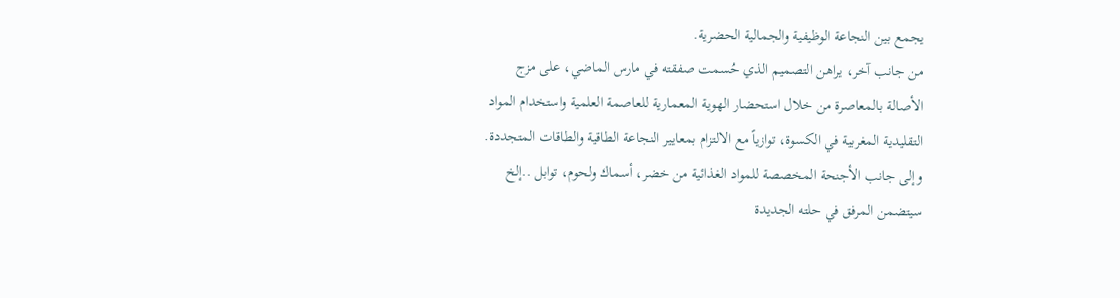يجمع بين النجاعة الوظيفية والجمالية الحضرية.
من جانب آخر، يراهن التصميم الذي حُسمت صفقته في مارس الماضي، على مزج الأصالة بالمعاصرة من خلال استحضار الهوية المعمارية للعاصمة العلمية واستخدام المواد التقليدية المغربية في الكسوة، توازياً مع الالتزام بمعايير النجاعة الطاقية والطاقات المتجددة.
وإلى جانب الأجنحة المخصصة للمواد الغذائية من خضر، أسماك ولحوم، توابل ..إلخ سيتضمن المرفق في حلته الجديدة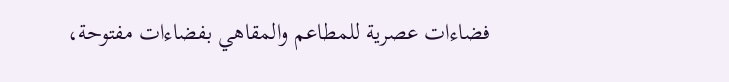فضاءات عصرية للمطاعم والمقاهي بفضاءات مفتوحة،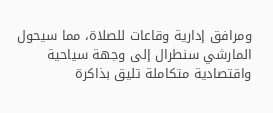ومرافق إدارية وقاعات للصلاة، مما سيحول المارشي سنطرال إلى وجهة سياحية واقتصادية متكاملة تليق بذاكرة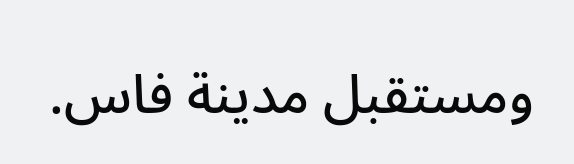ومستقبل مدينة فاس.